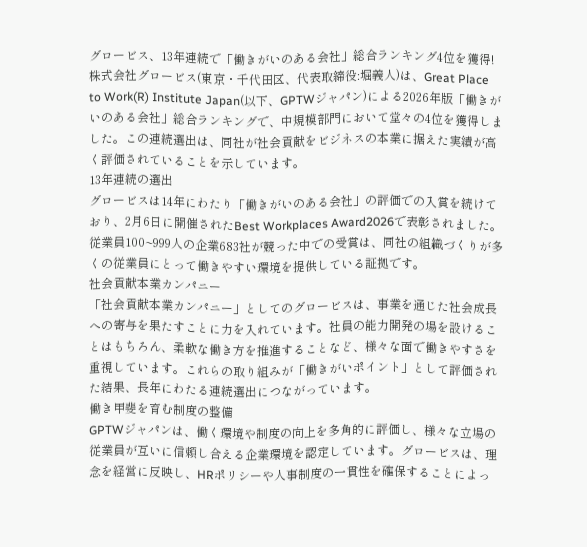グロービス、13年連続で「働きがいのある会社」総合ランキング4位を獲得!
株式会社グロービス(東京・千代田区、代表取締役:堀義人)は、Great Place to Work(R) Institute Japan(以下、GPTWジャパン)による2026年版「働きがいのある会社」総合ランキングで、中規模部門において堂々の4位を獲得しました。この連続選出は、同社が社会貢献をビジネスの本業に据えた実績が高く評価されていることを示しています。
13年連続の選出
グロービスは14年にわたり「働きがいのある会社」の評価での入賞を続けており、2月6日に開催されたBest Workplaces Award2026で表彰されました。従業員100~999人の企業683社が競った中での受賞は、同社の組織づくりが多くの従業員にとって働きやすい環境を提供している証拠です。
社会貢献本業カンパニー
「社会貢献本業カンパニー」としてのグロービスは、事業を通じた社会成長への寄与を果たすことに力を入れています。社員の能力開発の場を設けることはもちろん、柔軟な働き方を推進することなど、様々な面で働きやすさを重視しています。これらの取り組みが「働きがいポイント」として評価された結果、長年にわたる連続選出につながっています。
働き甲斐を育む制度の整備
GPTWジャパンは、働く環境や制度の向上を多角的に評価し、様々な立場の従業員が互いに信頼し合える企業環境を認定しています。グロービスは、理念を経営に反映し、HRポリシーや人事制度の一貫性を確保することによっ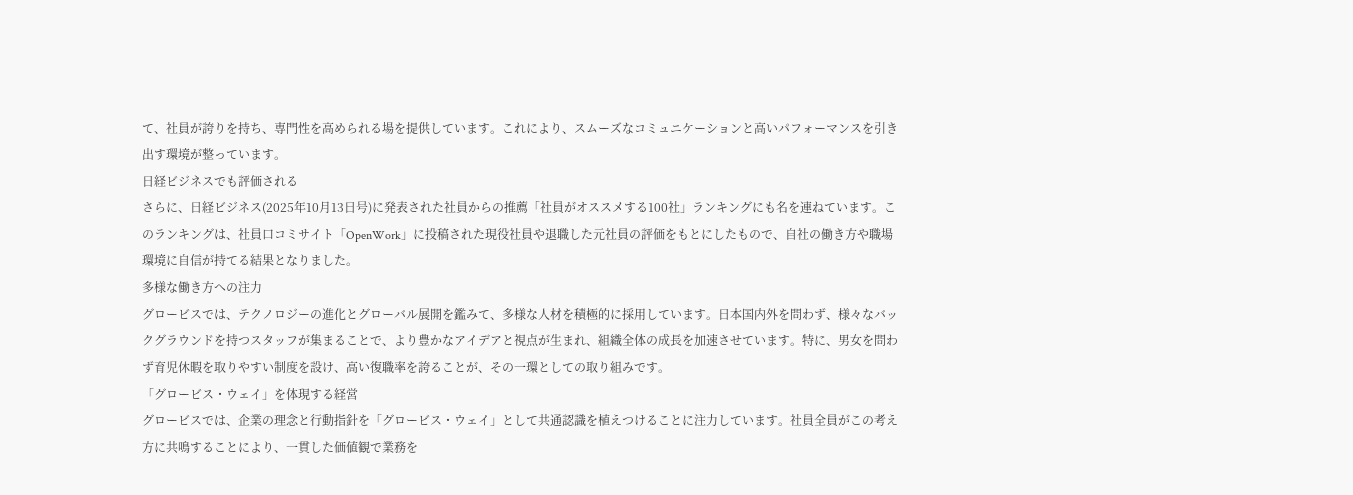て、社員が誇りを持ち、専門性を高められる場を提供しています。これにより、スムーズなコミュニケーションと高いパフォーマンスを引き出す環境が整っています。
日経ビジネスでも評価される
さらに、日経ビジネス(2025年10月13日号)に発表された社員からの推薦「社員がオススメする100社」ランキングにも名を連ねています。このランキングは、社員口コミサイト「OpenWork」に投稿された現役社員や退職した元社員の評価をもとにしたもので、自社の働き方や職場環境に自信が持てる結果となりました。
多様な働き方への注力
グロービスでは、テクノロジーの進化とグローバル展開を鑑みて、多様な人材を積極的に採用しています。日本国内外を問わず、様々なバックグラウンドを持つスタッフが集まることで、より豊かなアイデアと視点が生まれ、組織全体の成長を加速させています。特に、男女を問わず育児休暇を取りやすい制度を設け、高い復職率を誇ることが、その一環としての取り組みです。
「グロービス・ウェイ」を体現する経営
グロービスでは、企業の理念と行動指針を「グロービス・ウェイ」として共通認識を植えつけることに注力しています。社員全員がこの考え方に共鳴することにより、一貫した価値観で業務を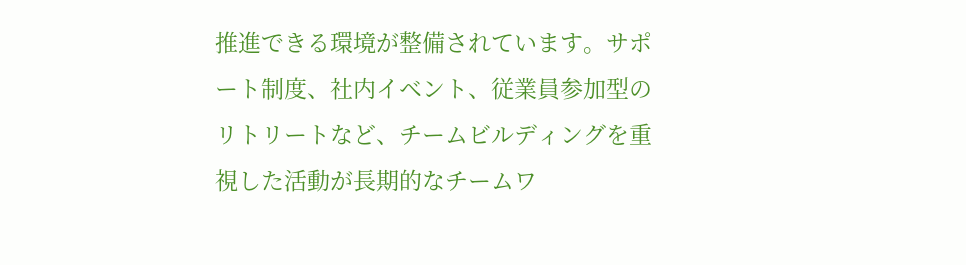推進できる環境が整備されています。サポート制度、社内イベント、従業員参加型のリトリートなど、チームビルディングを重視した活動が長期的なチームワ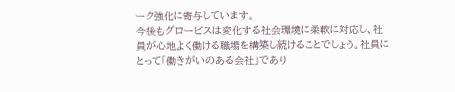ーク強化に寄与しています。
今後もグロービスは変化する社会環境に柔軟に対応し、社員が心地よく働ける職場を構築し続けることでしょう。社員にとって「働きがいのある会社」であり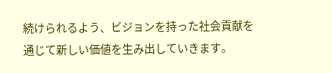続けられるよう、ビジョンを持った社会貢献を通じて新しい価値を生み出していきます。